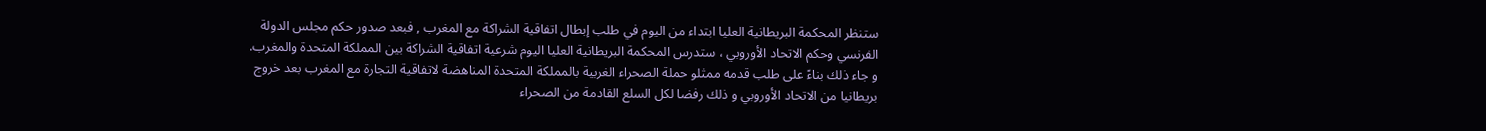ستنظر المحكمة البريطانية العليا ابتداء من اليوم في طلب إبطال اتفاقية الشراكة مع المغرب , فبعد صدور حكم مجلس الدولة الفرنسي وحكم الاتحاد الأوروبي ، ستدرس المحكمة البريطانية العليا اليوم شرعية اتفاقية الشراكة بين المملكة المتحدة والمغرب.
و جاء ذلك بناءً على طلب قدمه ممثلو حملة الصحراء الغربية بالمملكة المتحدة المناهضة لاتفاقية التجارة مع المغرب بعد خروج بريطانيا من الاتحاد الأوروبي و ذلك رفضا لكل السلع القادمة من الصحراء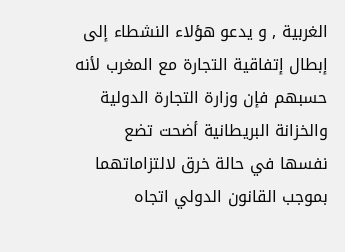الغربية , و يدعو هؤلاء النشطاء إلى إبطال إتفاقية التجارة مع المغرب لأنه حسبهم فإن وزارة التجارة الدولية والخزانة البريطانية أضحت تضع نفسها في حالة خرق لالتزاماتهما بموجب القانون الدولي اتجاه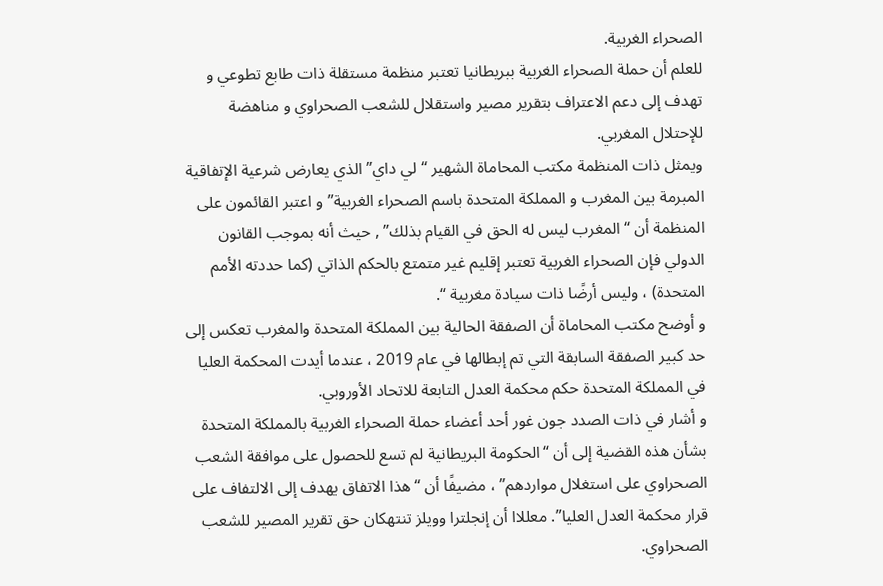الصحراء الغربية.
للعلم أن حملة الصحراء الغربية ببريطانيا تعتبر منظمة مستقلة ذات طابع تطوعي و تهدف إلى دعم الاعتراف بتقرير مصير واستقلال للشعب الصحراوي و مناهضة للإحتلال المغربي.
ويمثل ذات المنظمة مكتب المحاماة الشهير “لي داي” الذي يعارض شرعية الإتفاقية المبرمة بين المغرب و المملكة المتحدة باسم الصحراء الغربية” و اعتبر القائمون على المنظمة أن “المغرب ليس له الحق في القيام بذلك” , حيث أنه بموجب القانون الدولي فإن الصحراء الغربية تعتبر إقليم غير متمتع بالحكم الذاتي (كما حددته الأمم المتحدة) ، وليس أرضًا ذات سيادة مغربية “.
و أوضح مكتب المحاماة أن الصفقة الحالية بين المملكة المتحدة والمغرب تعكس إلى حد كبير الصفقة السابقة التي تم إبطالها في عام 2019 ، عندما أيدت المحكمة العليا في المملكة المتحدة حكم محكمة العدل التابعة للاتحاد الأوروبي.
و أشار في ذات الصدد جون غور أحد أعضاء حملة الصحراء الغربية بالمملكة المتحدة بشأن هذه القضية إلى أن “الحكومة البريطانية لم تسع للحصول على موافقة الشعب الصحراوي على استغلال مواردهم” ، مضيفًا أن “هذا الاتفاق يهدف إلى الالتفاف على قرار محكمة العدل العليا”. معللاا أن إنجلترا وويلز تنتهكان حق تقرير المصير للشعب الصحراوي.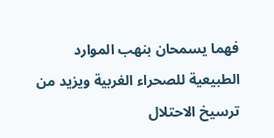فهما يسمحان بنهب الموارد الطبيعية للصحراء الغربية ويزيد من ترسيخ الاحتلال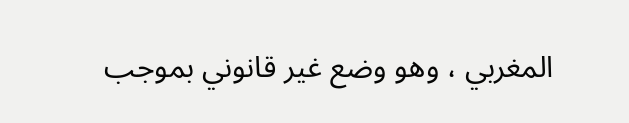المغربي ، وهو وضع غير قانوني بموجب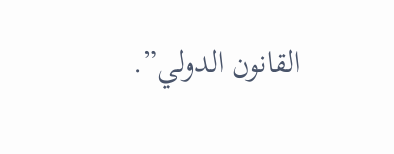القانون الدولي”.